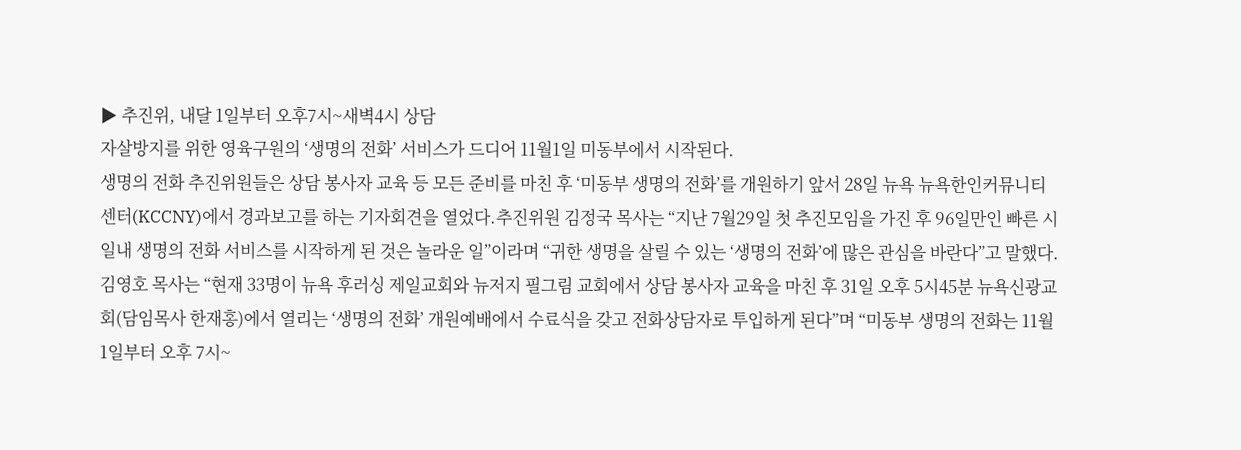▶ 추진위, 내달 1일부터 오후7시~새벽4시 상담
자살방지를 위한 영육구원의 ‘생명의 전화’ 서비스가 드디어 11월1일 미동부에서 시작된다.
생명의 전화 추진위원들은 상담 봉사자 교육 등 모든 준비를 마친 후 ‘미동부 생명의 전화’를 개원하기 앞서 28일 뉴욕 뉴욕한인커뮤니티센터(KCCNY)에서 경과보고를 하는 기자회견을 열었다.추진위원 김정국 목사는 “지난 7월29일 첫 추진모임을 가진 후 96일만인 빠른 시일내 생명의 전화 서비스를 시작하게 된 것은 놀라운 일”이라며 “귀한 생명을 살릴 수 있는 ‘생명의 전화’에 많은 관심을 바란다”고 말했다.
김영호 목사는 “현재 33명이 뉴욕 후러싱 제일교회와 뉴저지 필그림 교회에서 상담 봉사자 교육을 마친 후 31일 오후 5시45분 뉴욕신광교회(담임목사 한재홍)에서 열리는 ‘생명의 전화’ 개원예배에서 수료식을 갖고 전화상담자로 투입하게 된다”며 “미동부 생명의 전화는 11월1일부터 오후 7시~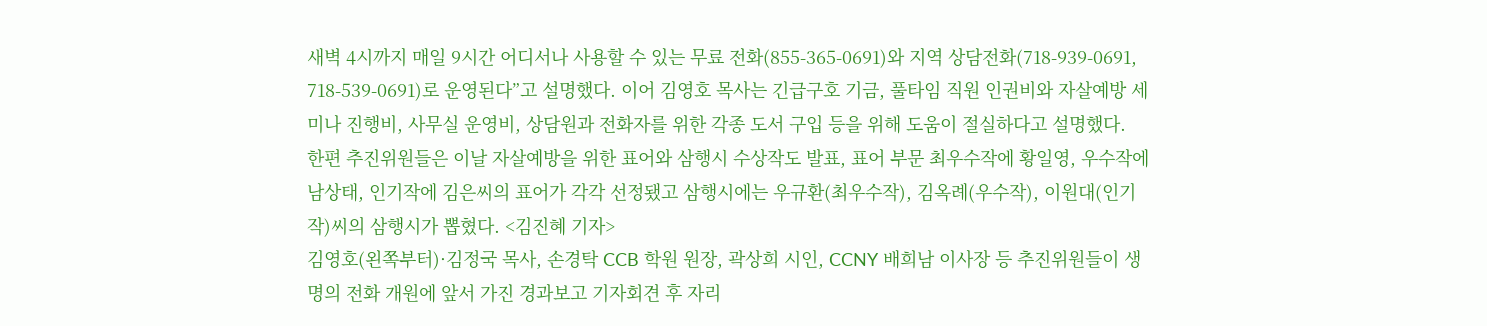새벽 4시까지 매일 9시간 어디서나 사용할 수 있는 무료 전화(855-365-0691)와 지역 상담전화(718-939-0691, 718-539-0691)로 운영된다”고 설명했다. 이어 김영호 목사는 긴급구호 기금, 풀타임 직원 인권비와 자살예방 세미나 진행비, 사무실 운영비, 상담원과 전화자를 위한 각종 도서 구입 등을 위해 도움이 절실하다고 설명했다.
한편 추진위원들은 이날 자살예방을 위한 표어와 삼행시 수상작도 발표, 표어 부문 최우수작에 황일영, 우수작에 남상태, 인기작에 김은씨의 표어가 각각 선정됐고 삼행시에는 우규환(최우수작), 김옥례(우수작), 이원대(인기작)씨의 삼행시가 뽑혔다. <김진혜 기자>
김영호(왼쪽부터)·김정국 목사, 손경탁 CCB 학원 원장, 곽상희 시인, CCNY 배희남 이사장 등 추진위원들이 생명의 전화 개원에 앞서 가진 경과보고 기자회견 후 자리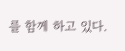를 함께 하고 있다.